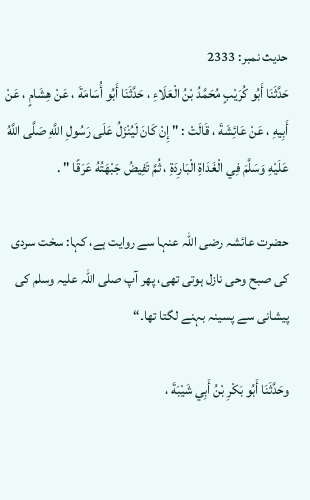حدیث نمبر: 2333
حَدَّثَنَا أَبُو كُرَيْبٍ مُحَمَّدُ بْنُ الْعَلَاءِ ، حَدَّثَنَا أَبُو أُسَامَةَ ، عَنْ هِشَامٍ ، عَنْ أَبِيهِ ، عَنْ عَائِشَةَ ، قَالَتْ : " إِنْ كَانَ لَيُنْزَلُ عَلَى رَسُولِ اللَّهِ صَلَّى اللَّهُ عَلَيْهِ وَسَلَّمَ فِي الْغَدَاةِ الْبَارِدَةِ ، ثُمَّ تَفِيضُ جَبْهَتُهُ عَرَقًا " .

حضرت عائشہ رضی اللہ عنہا سے روایت ہے، کہا: سخت سردی کی صبح وحی نازل ہوتی تھی، پھر آپ صلی اللہ علیہ وسلم کی پیشانی سے پسینہ بہنے لگتا تھا۔“

وحَدَّثَنَا أَبُو بَكْرِ بْنُ أَبِي شَيْبَةَ ،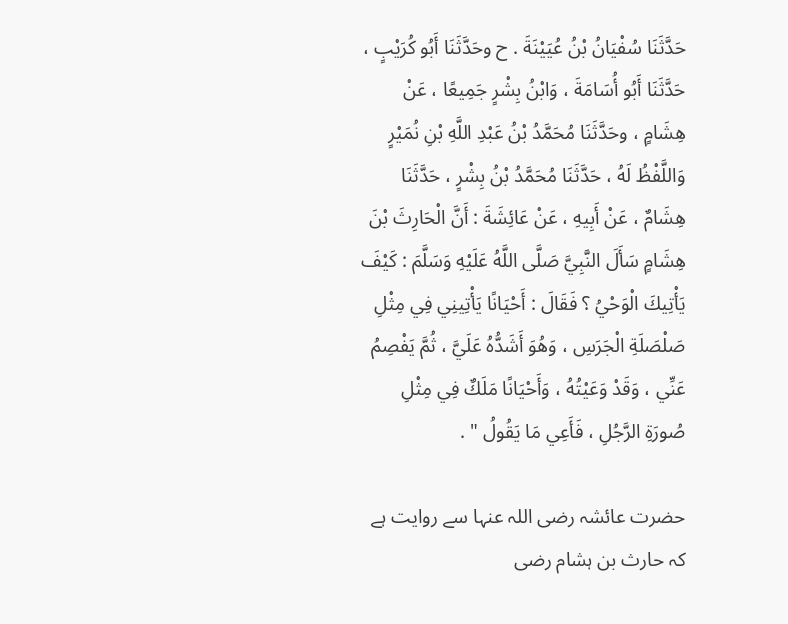حَدَّثَنَا سُفْيَانُ بْنُ عُيَيْنَةَ . ح وحَدَّثَنَا أَبُو كُرَيْبٍ ، حَدَّثَنَا أَبُو أُسَامَةَ ، وَابْنُ بِشْرٍ جَمِيعًا ، عَنْ هِشَامٍ ، وحَدَّثَنَا مُحَمَّدُ بْنُ عَبْدِ اللَّهِ بْنِ نُمَيْرٍ وَاللَّفْظُ لَهُ ، حَدَّثَنَا مُحَمَّدُ بْنُ بِشْرٍ ، حَدَّثَنَا هِشَامٌ ، عَنْ أَبِيهِ ، عَنْ عَائِشَةَ : أَنَّ الْحَارِثَ بْنَ هِشَامٍ سَأَلَ النَّبِيَّ صَلَّى اللَّهُ عَلَيْهِ وَسَلَّمَ : كَيْفَ يَأْتِيكَ الْوَحْيُ ؟ فَقَالَ : أَحْيَانًا يَأْتِينِي فِي مِثْلِ صَلْصَلَةِ الْجَرَسِ ، وَهُوَ أَشَدُّهُ عَلَيَّ ، ثُمَّ يَفْصِمُ عَنِّي ، وَقَدْ وَعَيْتُهُ ، وَأَحْيَانًا مَلَكٌ فِي مِثْلِ صُورَةِ الرَّجُلِ ، فَأَعِي مَا يَقُولُ " .

حضرت عائشہ رضی اللہ عنہا سے روایت ہے کہ حارث بن ہشام رضی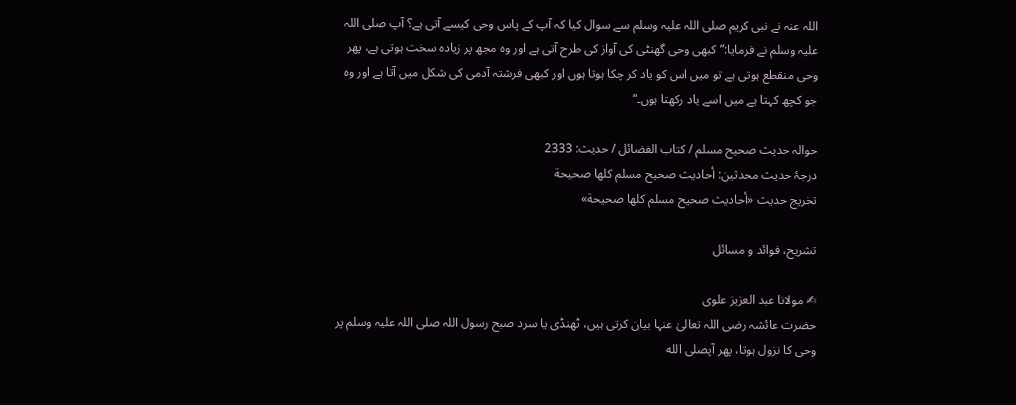اللہ عنہ نے نبی کریم صلی اللہ علیہ وسلم سے سوال کیا کہ آپ کے پاس وحی کیسے آتی ہے؟ آپ صلی اللہ علیہ وسلم نے فرمایا:”کبھی وحی گھنٹی کی آواز کی طرح آتی ہے اور وہ مجھ پر زیادہ سخت ہوتی ہے، پھر وحی منقطع ہوتی ہے تو میں اس کو یاد کر چکا ہوتا ہوں اور کبھی فرشتہ آدمی کی شکل میں آتا ہے اور وہ جو کچھ کہتا ہے میں اسے یاد رکھتا ہوں۔“

حوالہ حدیث صحيح مسلم / كتاب الفضائل / حدیث: 2333
درجۂ حدیث محدثین: أحاديث صحيح مسلم كلها صحيحة
تخریج حدیث «أحاديث صحيح مسلم كلها صحيحة»

تشریح، فوائد و مسائل

✍ مولانا عبد العزیز علوی
حضرت عائشہ رضی اللہ تعالیٰ عنہا بیان کرتی ہیں، ٹھنڈی یا سرد صبح رسول اللہ صلی اللہ علیہ وسلم پر وحی کا نزول ہوتا، پھر آپصلى الله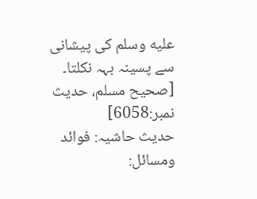عليه وسلم کی پیشانی سے پسینہ بہہ نکلتا۔ [صحيح مسلم، حديث نمبر:6058]
حدیث حاشیہ: فوائد ومسائل: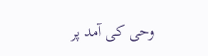وحی کی آمد پر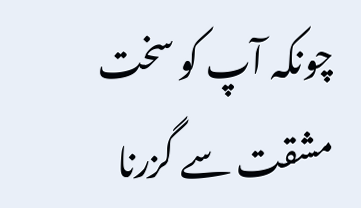چونکہ آپ کو سخت مشقت سے گزرنا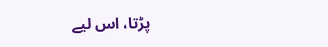پڑتا، اس لیے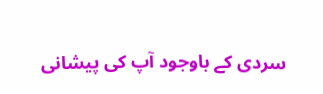سردی کے باوجود آپ کی پیشانی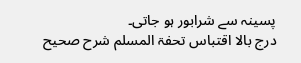پسینہ سے شرابور ہو جاتی۔
درج بالا اقتباس تحفۃ المسلم شرح صحیح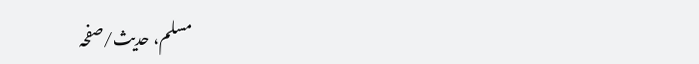مسلم، حدیث/صفحہ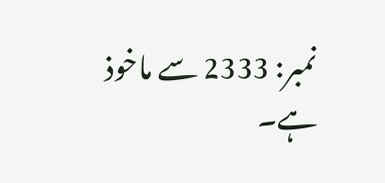نمبر: 2333 سے ماخوذ ہے۔